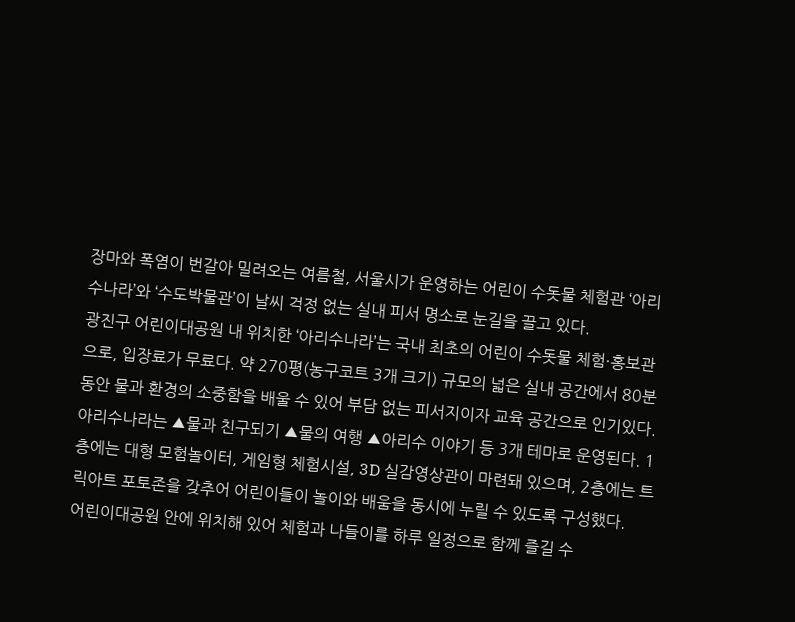장마와 폭염이 번갈아 밀려오는 여름철, 서울시가 운영하는 어린이 수돗물 체험관 ‘아리수나라’와 ‘수도박물관’이 날씨 걱정 없는 실내 피서 명소로 눈길을 끌고 있다.
광진구 어린이대공원 내 위치한 ‘아리수나라’는 국내 최초의 어린이 수돗물 체험·홍보관으로, 입장료가 무료다. 약 270평(농구코트 3개 크기) 규모의 넓은 실내 공간에서 80분 동안 물과 환경의 소중함을 배울 수 있어 부담 없는 피서지이자 교육 공간으로 인기있다.
아리수나라는 ▲물과 친구되기 ▲물의 여행 ▲아리수 이야기 등 3개 테마로 운영된다. 1층에는 대형 모험놀이터, 게임형 체험시설, 3D 실감영상관이 마련돼 있으며, 2층에는 트릭아트 포토존을 갖추어 어린이들이 놀이와 배움을 동시에 누릴 수 있도록 구성했다.
어린이대공원 안에 위치해 있어 체험과 나들이를 하루 일정으로 함께 즐길 수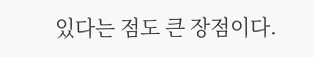있다는 점도 큰 장점이다.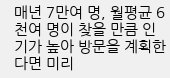매년 7만여 명, 월평균 6천여 명이 찾을 만큼 인기가 높아 방문을 계획한다면 미리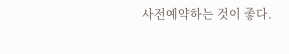사전예약하는 것이 좋다.